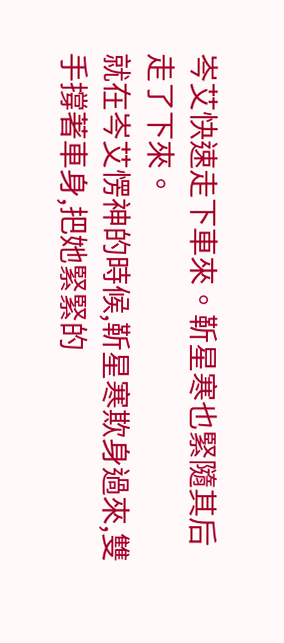岑艾快速走下車來。靳星寒也緊隨其后走了下來。
就在岑艾愣神的時候,靳星寒欺身過來,雙手撐著車身,把她緊緊的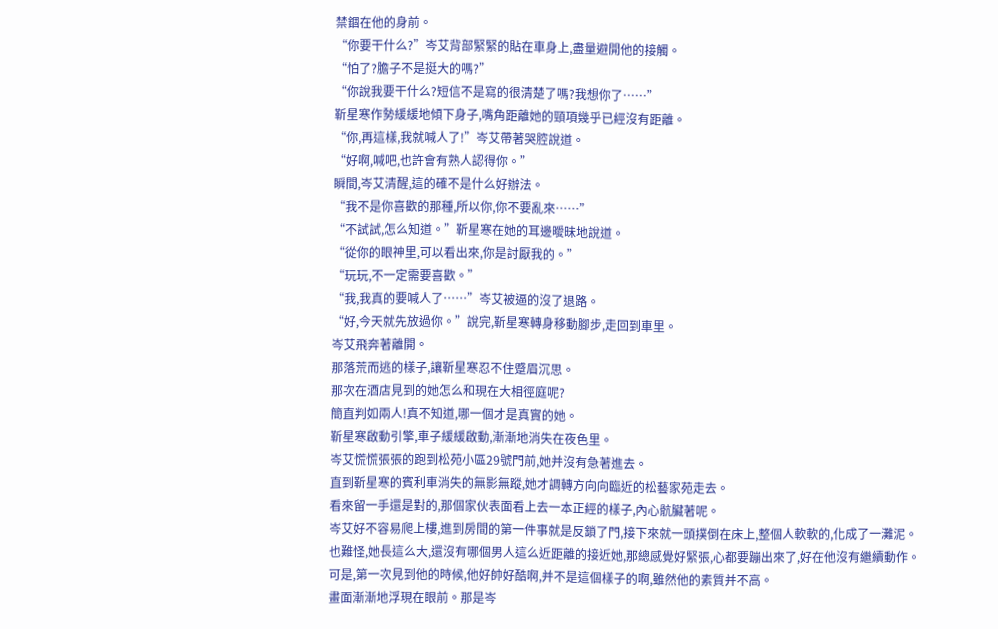禁錮在他的身前。
“你要干什么?”岑艾背部緊緊的貼在車身上,盡量避開他的接觸。
“怕了?膽子不是挺大的嗎?”
“你說我要干什么?短信不是寫的很清楚了嗎?我想你了……”
靳星寒作勢緩緩地傾下身子,嘴角距離她的頸項幾乎已經沒有距離。
“你,再這樣,我就喊人了!”岑艾帶著哭腔說道。
“好啊,喊吧,也許會有熟人認得你。”
瞬間,岑艾清醒,這的確不是什么好辦法。
“我不是你喜歡的那種,所以你,你不要亂來……”
“不試試,怎么知道。”靳星寒在她的耳邊曖昧地說道。
“從你的眼神里,可以看出來,你是討厭我的。”
“玩玩,不一定需要喜歡。”
“我,我真的要喊人了……”岑艾被逼的沒了退路。
“好,今天就先放過你。”說完,靳星寒轉身移動腳步,走回到車里。
岑艾飛奔著離開。
那落荒而逃的樣子,讓靳星寒忍不住蹙眉沉思。
那次在酒店見到的她怎么和現在大相徑庭呢?
簡直判如兩人!真不知道,哪一個才是真實的她。
靳星寒啟動引擎,車子緩緩啟動,漸漸地消失在夜色里。
岑艾慌慌張張的跑到松苑小區29號門前,她并沒有急著進去。
直到靳星寒的賓利車消失的無影無蹤,她才調轉方向向臨近的松藝家苑走去。
看來留一手還是對的,那個家伙表面看上去一本正經的樣子,內心骯臟著呢。
岑艾好不容易爬上樓,進到房間的第一件事就是反鎖了門,接下來就一頭撲倒在床上,整個人軟軟的,化成了一灘泥。
也難怪,她長這么大,還沒有哪個男人這么近距離的接近她,那總感覺好緊張,心都要蹦出來了,好在他沒有繼續動作。
可是,第一次見到他的時候,他好帥好酷啊,并不是這個樣子的啊,雖然他的素質并不高。
畫面漸漸地浮現在眼前。那是岑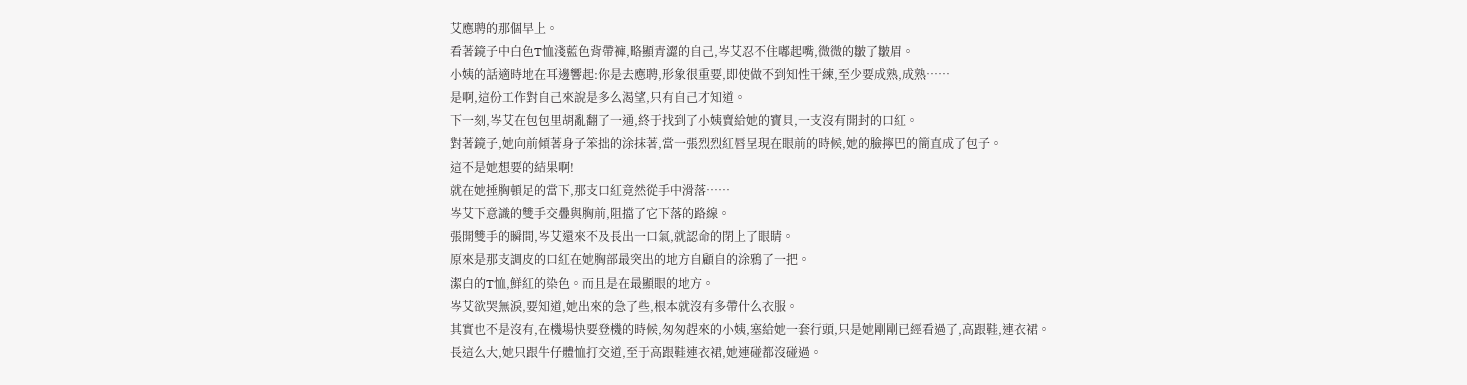艾應聘的那個早上。
看著鏡子中白色T恤淺藍色背帶褲,略顯青澀的自己,岑艾忍不住嘟起嘴,微微的皺了皺眉。
小姨的話適時地在耳邊響起:你是去應聘,形象很重要,即使做不到知性干練,至少要成熟,成熟……
是啊,這份工作對自己來說是多么渴望,只有自己才知道。
下一刻,岑艾在包包里胡亂翻了一通,終于找到了小姨賣給她的寶貝,一支沒有開封的口紅。
對著鏡子,她向前傾著身子笨拙的涂抹著,當一張烈烈紅唇呈現在眼前的時候,她的臉擰巴的簡直成了包子。
這不是她想要的結果啊!
就在她捶胸頓足的當下,那支口紅竟然從手中滑落……
岑艾下意識的雙手交疊與胸前,阻擋了它下落的路線。
張開雙手的瞬間,岑艾還來不及長出一口氣,就認命的閉上了眼睛。
原來是那支調皮的口紅在她胸部最突出的地方自顧自的涂鴉了一把。
潔白的T恤,鮮紅的染色。而且是在最顯眼的地方。
岑艾欲哭無淚,要知道,她出來的急了些,根本就沒有多帶什么衣服。
其實也不是沒有,在機場快要登機的時候,匆匆趕來的小姨,塞給她一套行頭,只是她剛剛已經看過了,高跟鞋,連衣裙。
長這么大,她只跟牛仔體恤打交道,至于高跟鞋連衣裙,她連碰都沒碰過。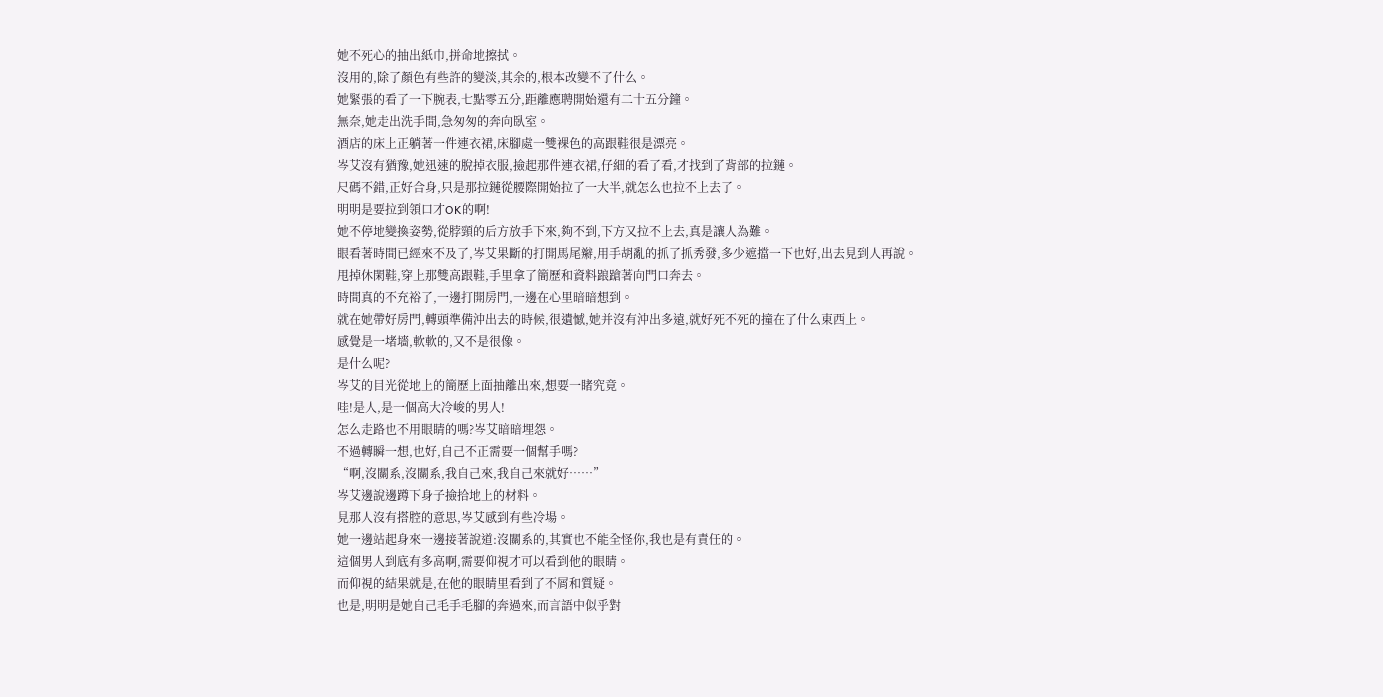她不死心的抽出紙巾,拼命地擦拭。
沒用的,除了顏色有些許的變淡,其余的,根本改變不了什么。
她緊張的看了一下腕表,七點零五分,距離應聘開始還有二十五分鐘。
無奈,她走出洗手間,急匆匆的奔向臥室。
酒店的床上正躺著一件連衣裙,床腳處一雙裸色的高跟鞋很是漂亮。
岑艾沒有猶豫,她迅速的脫掉衣服,撿起那件連衣裙,仔細的看了看,才找到了背部的拉鏈。
尺碼不錯,正好合身,只是那拉鏈從腰際開始拉了一大半,就怎么也拉不上去了。
明明是要拉到領口才OK的啊!
她不停地變換姿勢,從脖頸的后方放手下來,夠不到,下方又拉不上去,真是讓人為難。
眼看著時間已經來不及了,岑艾果斷的打開馬尾辮,用手胡亂的抓了抓秀發,多少遮擋一下也好,出去見到人再說。
甩掉休閑鞋,穿上那雙高跟鞋,手里拿了簡歷和資料踉蹌著向門口奔去。
時間真的不充裕了,一邊打開房門,一邊在心里暗暗想到。
就在她帶好房門,轉頭準備沖出去的時候,很遺憾,她并沒有沖出多遠,就好死不死的撞在了什么東西上。
感覺是一堵墻,軟軟的,又不是很像。
是什么呢?
岑艾的目光從地上的簡歷上面抽離出來,想要一睹究竟。
哇!是人,是一個高大冷峻的男人!
怎么走路也不用眼睛的嗎?岑艾暗暗埋怨。
不過轉瞬一想,也好,自己不正需要一個幫手嗎?
“啊,沒關系,沒關系,我自己來,我自己來就好……”
岑艾邊說邊蹲下身子撿拾地上的材料。
見那人沒有搭腔的意思,岑艾感到有些冷場。
她一邊站起身來一邊接著說道:沒關系的,其實也不能全怪你,我也是有責任的。
這個男人到底有多高啊,需要仰視才可以看到他的眼睛。
而仰視的結果就是,在他的眼睛里看到了不屑和質疑。
也是,明明是她自己毛手毛腳的奔過來,而言語中似乎對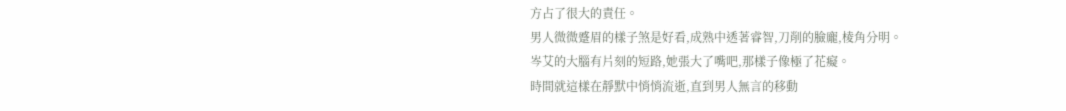方占了很大的責任。
男人微微蹙眉的樣子煞是好看,成熟中透著睿智,刀削的臉龐,棱角分明。
岑艾的大腦有片刻的短路,她張大了嘴吧,那樣子像極了花癡。
時間就這樣在靜默中悄悄流逝,直到男人無言的移動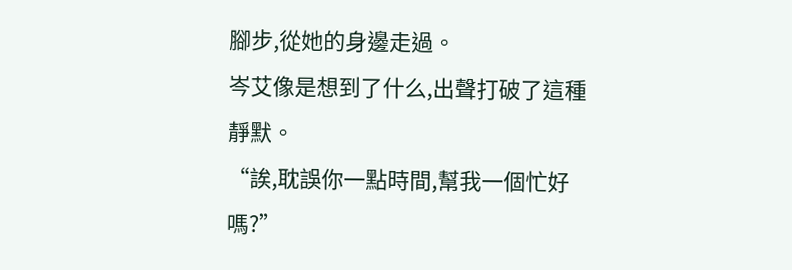腳步,從她的身邊走過。
岑艾像是想到了什么,出聲打破了這種靜默。
“誒,耽誤你一點時間,幫我一個忙好嗎?”